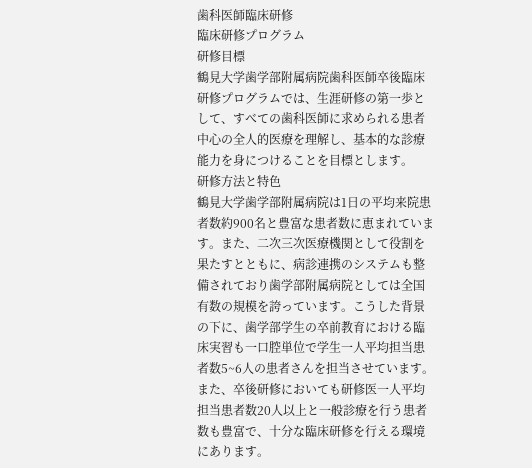歯科医師臨床研修
臨床研修プログラム
研修目標
鶴見大学歯学部附属病院歯科医師卒後臨床研修プログラムでは、生涯研修の第一歩として、すべての歯科医師に求められる患者中心の全人的医療を理解し、基本的な診療能力を身につけることを目標とします。
研修方法と特色
鶴見大学歯学部附属病院は1日の平均来院患者数約900名と豊富な患者数に恵まれています。また、二次三次医療機関として役割を果たすとともに、病診連携のシステムも整備されており歯学部附属病院としては全国有数の規模を誇っています。こうした背景の下に、歯学部学生の卒前教育における臨床実習も一口腔単位で学生一人平均担当患者数5~6人の患者さんを担当させています。また、卒後研修においても研修医一人平均担当患者数20人以上と一般診療を行う患者数も豊富で、十分な臨床研修を行える環境にあります。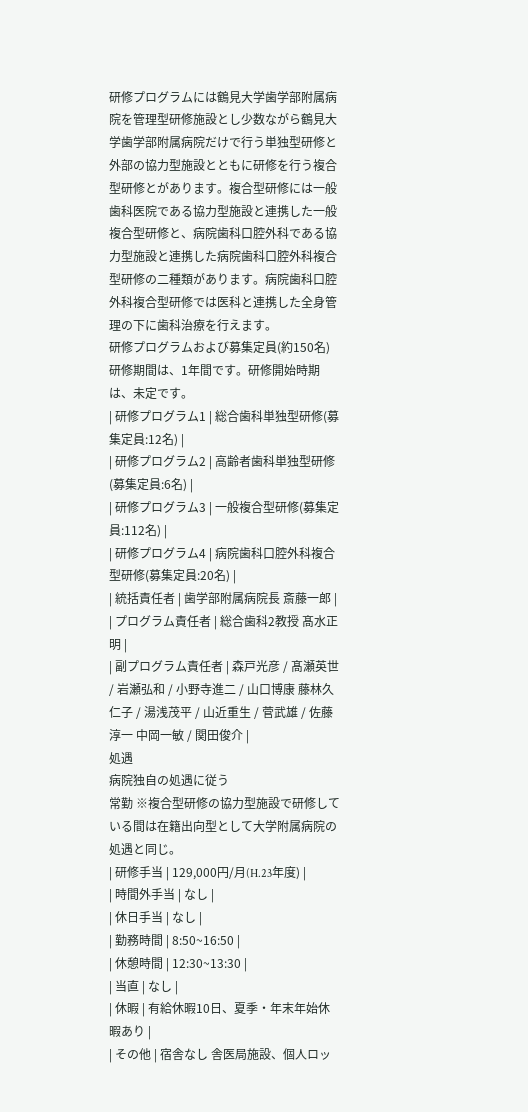研修プログラムには鶴見大学歯学部附属病院を管理型研修施設とし少数ながら鶴見大学歯学部附属病院だけで行う単独型研修と外部の協力型施設とともに研修を行う複合型研修とがあります。複合型研修には一般歯科医院である協力型施設と連携した一般複合型研修と、病院歯科口腔外科である協力型施設と連携した病院歯科口腔外科複合型研修の二種類があります。病院歯科口腔外科複合型研修では医科と連携した全身管理の下に歯科治療を行えます。
研修プログラムおよび募集定員(約150名)
研修期間は、1年間です。研修開始時期は、未定です。
| 研修プログラム1 | 総合歯科単独型研修(募集定員:12名) |
| 研修プログラム2 | 高齢者歯科単独型研修(募集定員:6名) |
| 研修プログラム3 | 一般複合型研修(募集定員:112名) |
| 研修プログラム4 | 病院歯科口腔外科複合型研修(募集定員:20名) |
| 統括責任者 | 歯学部附属病院長 斎藤一郎 |
| プログラム責任者 | 総合歯科2教授 髙水正明 |
| 副プログラム責任者 | 森戸光彦 / 髙瀬英世 / 岩瀬弘和 / 小野寺進二 / 山口博康 藤林久仁子 / 湯浅茂平 / 山近重生 / 菅武雄 / 佐藤淳一 中岡一敏 / 関田俊介 |
処遇
病院独自の処遇に従う
常勤 ※複合型研修の協力型施設で研修している間は在籍出向型として大学附属病院の処遇と同じ。
| 研修手当 | 129,000円/月(H.23年度) |
| 時間外手当 | なし |
| 休日手当 | なし |
| 勤務時間 | 8:50~16:50 |
| 休憩時間 | 12:30~13:30 |
| 当直 | なし |
| 休暇 | 有給休暇10日、夏季・年末年始休暇あり |
| その他 | 宿舎なし 舎医局施設、個人ロッ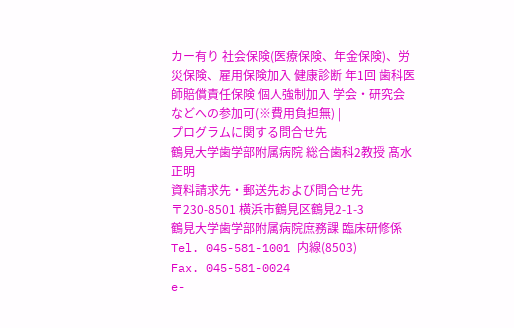カー有り 社会保険(医療保険、年金保険)、労災保険、雇用保険加入 健康診断 年1回 歯科医師賠償責任保険 個人強制加入 学会・研究会などへの参加可(※費用負担無) |
プログラムに関する問合せ先
鶴見大学歯学部附属病院 総合歯科2教授 髙水正明
資料請求先・郵送先および問合せ先
〒230-8501 横浜市鶴見区鶴見2-1-3
鶴見大学歯学部附属病院庶務課 臨床研修係
Tel. 045-581-1001 内線(8503)
Fax. 045-581-0024
e-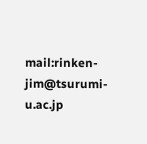mail:rinken-jim@tsurumi-u.ac.jp